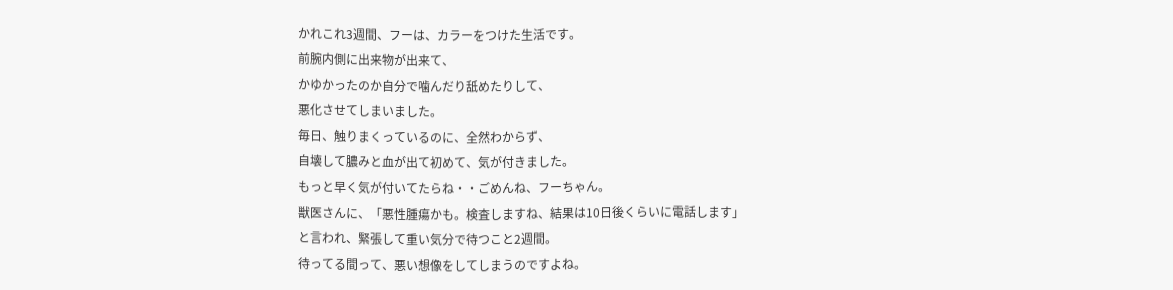かれこれ3週間、フーは、カラーをつけた生活です。
前腕内側に出来物が出来て、
かゆかったのか自分で噛んだり舐めたりして、
悪化させてしまいました。
毎日、触りまくっているのに、全然わからず、
自壊して膿みと血が出て初めて、気が付きました。
もっと早く気が付いてたらね・・ごめんね、フーちゃん。
獣医さんに、「悪性腫瘍かも。検査しますね、結果は10日後くらいに電話します」
と言われ、緊張して重い気分で待つこと2週間。
待ってる間って、悪い想像をしてしまうのですよね。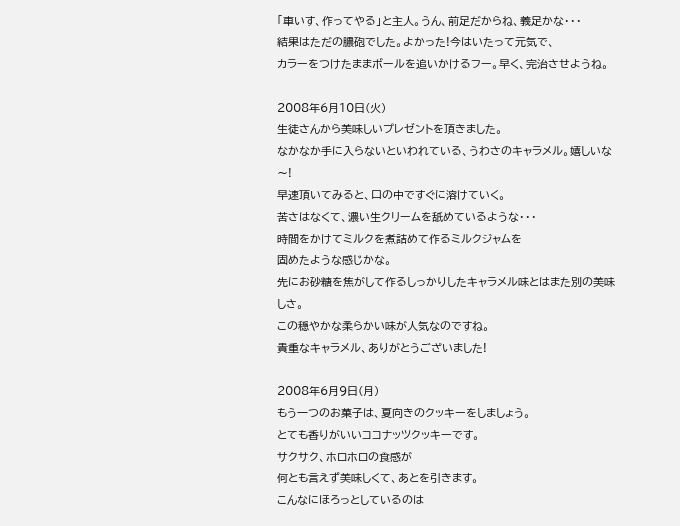「車いす、作ってやる」と主人。うん、前足だからね、義足かな・・・
結果はただの膿砲でした。よかった!今はいたって元気で、
カラーをつけたままボールを追いかけるフー。早く、完治させようね。

2008年6月10日(火)
生徒さんから美味しいプレゼントを頂きました。
なかなか手に入らないといわれている、うわさのキャラメル。嬉しいな〜!
早速頂いてみると、口の中ですぐに溶けていく。
苦さはなくて、濃い生クリームを舐めているような・・・
時間をかけてミルクを煮詰めて作るミルクジャムを
固めたような感じかな。
先にお砂糖を焦がして作るしっかりしたキャラメル味とはまた別の美味しさ。
この穏やかな柔らかい味が人気なのですね。
貴重なキャラメル、ありがとうございました!

2008年6月9日(月)
もう一つのお菓子は、夏向きのクッキーをしましょう。
とても香りがいいココナッツクッキーです。
サクサク、ホロホロの食感が
何とも言えず美味しくて、あとを引きます。
こんなにほろっとしているのは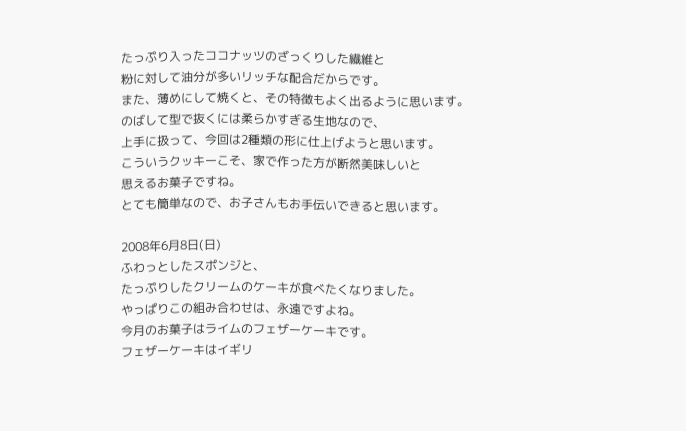たっぷり入ったココナッツのざっくりした繊維と
粉に対して油分が多いリッチな配合だからです。
また、薄めにして焼くと、その特徴もよく出るように思います。
のばして型で抜くには柔らかすぎる生地なので、
上手に扱って、今回は2種類の形に仕上げようと思います。
こういうクッキーこそ、家で作った方が断然美味しいと
思えるお菓子ですね。
とても簡単なので、お子さんもお手伝いできると思います。

2008年6月8日(日)
ふわっとしたスポンジと、
たっぷりしたクリームのケーキが食べたくなりました。
やっぱりこの組み合わせは、永遠ですよね。
今月のお菓子はライムのフェザーケーキです。
フェザーケーキはイギリ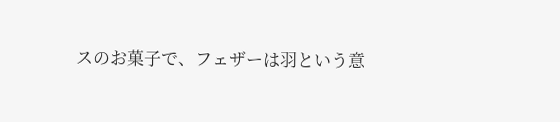スのお菓子で、フェザーは羽という意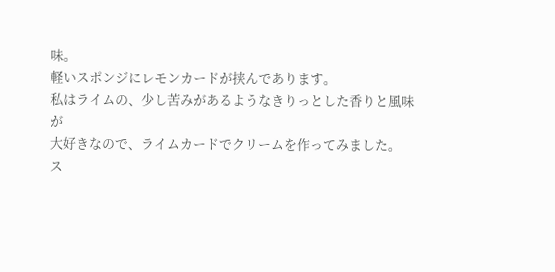味。
軽いスポンジにレモンカードが挟んであります。
私はライムの、少し苦みがあるようなきりっとした香りと風味が
大好きなので、ライムカードでクリームを作ってみました。
ス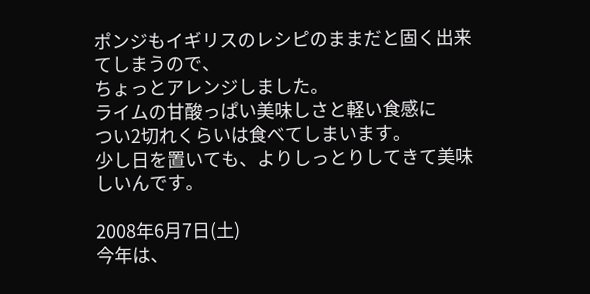ポンジもイギリスのレシピのままだと固く出来てしまうので、
ちょっとアレンジしました。
ライムの甘酸っぱい美味しさと軽い食感に
つい2切れくらいは食べてしまいます。
少し日を置いても、よりしっとりしてきて美味しいんです。

2008年6月7日(土)
今年は、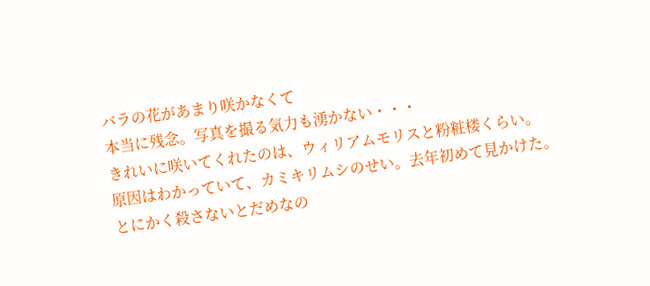バラの花があまり咲かなくて
本当に残念。写真を撮る気力も湧かない・・・
きれいに咲いてくれたのは、ウィリアムモリスと粉粧楼くらい。
原因はわかっていて、カミキリムシのせい。去年初めて見かけた。
とにかく殺さないとだめなの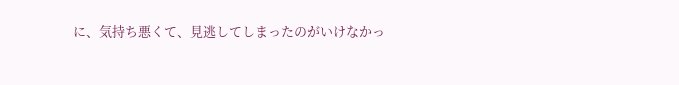に、気持ち悪くて、見逃してしまったのがいけなかっ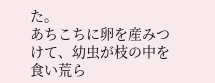た。
あちこちに卵を産みつけて、幼虫が枝の中を食い荒ら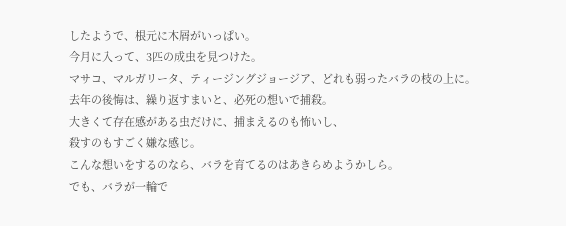したようで、根元に木屑がいっぱい。
今月に入って、3匹の成虫を見つけた。
マサコ、マルガリータ、ティージングジョージア、どれも弱ったバラの枝の上に。
去年の後悔は、繰り返すまいと、必死の想いで捕殺。
大きくて存在感がある虫だけに、捕まえるのも怖いし、
殺すのもすごく嫌な感じ。
こんな想いをするのなら、バラを育てるのはあきらめようかしら。
でも、バラが一輪で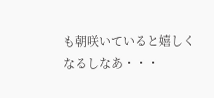も朝咲いていると嬉しくなるしなあ・・・